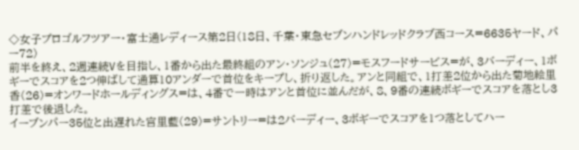◇女子プロゴルフツアー・富士通レディース第2日(18日、千葉・東急セブンハンドレッドクラブ西コース=6635ヤード、パー72)
前半を終え、2週連続Vを目指し、1番から出た最終組のアン・ソンジュ(27)=モスフードサービス=が、3バーディー、1ボギーでスコアを2つ伸ばして通算10アンダーで首位をキープし、折り返した。アンと同組で、1打差2位から出た菊地絵里香(26)=オンワードホールディングス=は、4番で一時はアンと首位に並んだが、8、9番の連続ボギーでスコアを落とし3打差で後退した。
イーブンパー35位と出遅れた宮里藍(29)=サントリー=は2バーディー、3ボギーでスコアを1つ落としてハー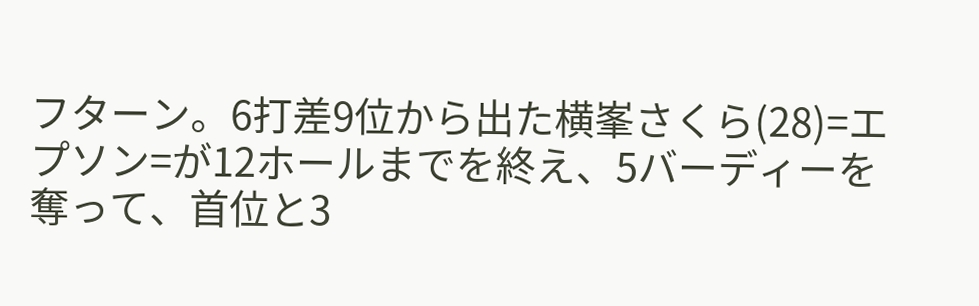フターン。6打差9位から出た横峯さくら(28)=エプソン=が12ホールまでを終え、5バーディーを奪って、首位と3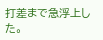打差まで急浮上した。